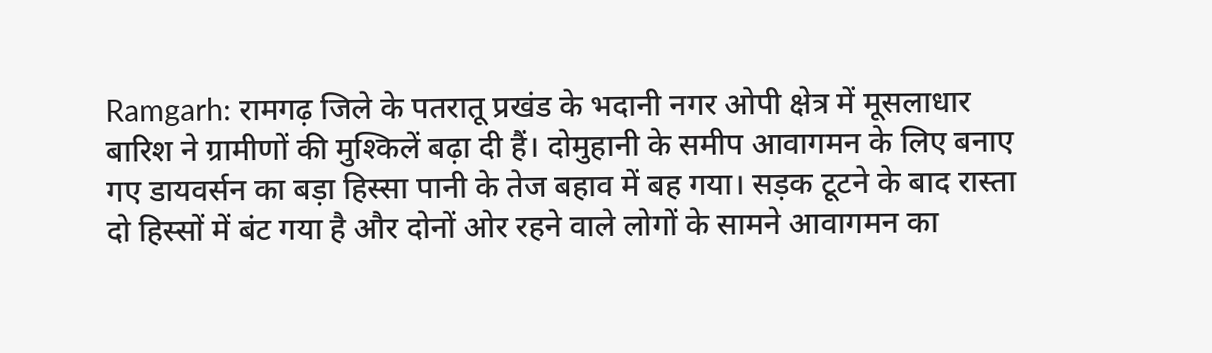Ramgarh: रामगढ़ जिले के पतरातू प्रखंड के भदानी नगर ओपी क्षेत्र में मूसलाधार बारिश ने ग्रामीणों की मुश्किलें बढ़ा दी हैं। दोमुहानी के समीप आवागमन के लिए बनाए गए डायवर्सन का बड़ा हिस्सा पानी के तेज बहाव में बह गया। सड़क टूटने के बाद रास्ता दो हिस्सों में बंट गया है और दोनों ओर रहने वाले लोगों के सामने आवागमन का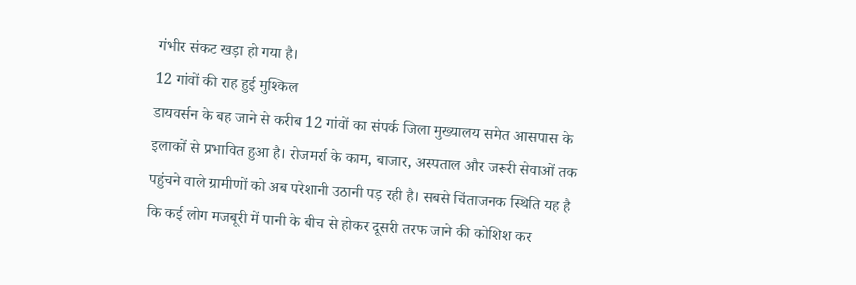गंभीर संकट खड़ा हो गया है।
12 गांवों की राह हुई मुश्किल
डायवर्सन के बह जाने से करीब 12 गांवों का संपर्क जिला मुख्यालय समेत आसपास के इलाकों से प्रभावित हुआ है। रोजमर्रा के काम, बाजार, अस्पताल और जरूरी सेवाओं तक पहुंचने वाले ग्रामीणों को अब परेशानी उठानी पड़ रही है। सबसे चिंताजनक स्थिति यह है कि कई लोग मजबूरी में पानी के बीच से होकर दूसरी तरफ जाने की कोशिश कर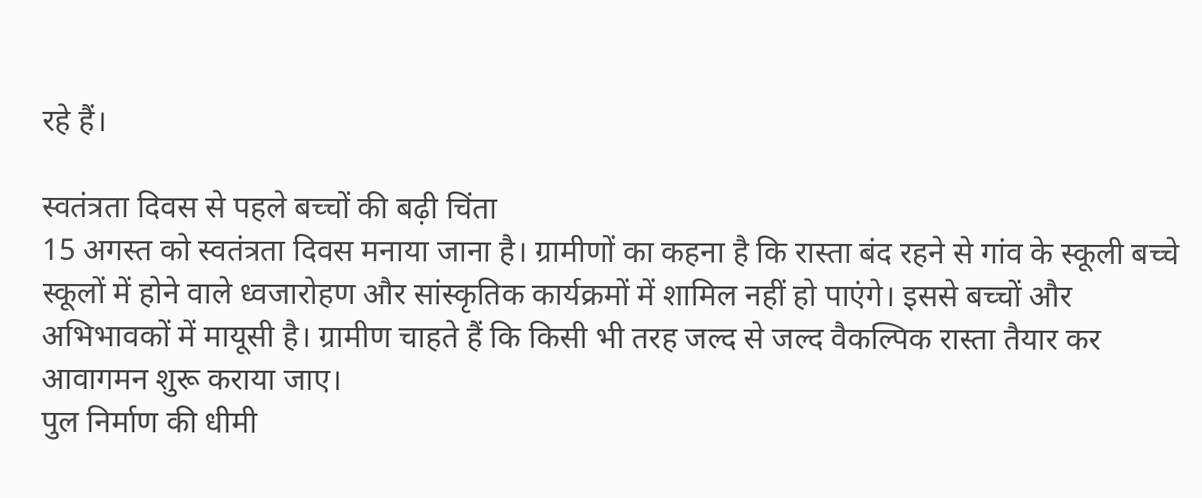रहे हैं।

स्वतंत्रता दिवस से पहले बच्चों की बढ़ी चिंता
15 अगस्त को स्वतंत्रता दिवस मनाया जाना है। ग्रामीणों का कहना है कि रास्ता बंद रहने से गांव के स्कूली बच्चे स्कूलों में होने वाले ध्वजारोहण और सांस्कृतिक कार्यक्रमों में शामिल नहीं हो पाएंगे। इससे बच्चों और अभिभावकों में मायूसी है। ग्रामीण चाहते हैं कि किसी भी तरह जल्द से जल्द वैकल्पिक रास्ता तैयार कर आवागमन शुरू कराया जाए।
पुल निर्माण की धीमी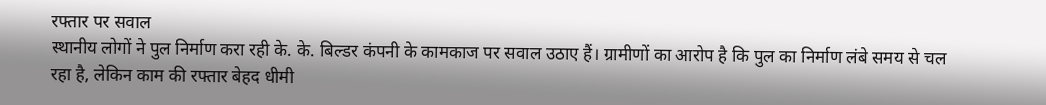रफ्तार पर सवाल
स्थानीय लोगों ने पुल निर्माण करा रही के. के. बिल्डर कंपनी के कामकाज पर सवाल उठाए हैं। ग्रामीणों का आरोप है कि पुल का निर्माण लंबे समय से चल रहा है, लेकिन काम की रफ्तार बेहद धीमी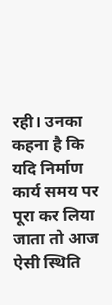रही। उनका कहना है कि यदि निर्माण कार्य समय पर पूरा कर लिया जाता तो आज ऐसी स्थिति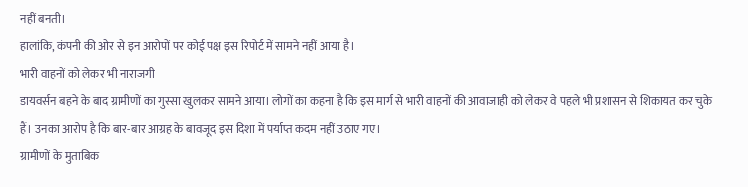नहीं बनती।
हालांकि, कंपनी की ओर से इन आरोपों पर कोई पक्ष इस रिपोर्ट में सामने नहीं आया है।
भारी वाहनों को लेकर भी नाराजगी
डायवर्सन बहने के बाद ग्रामीणों का गुस्सा खुलकर सामने आया। लोगों का कहना है कि इस मार्ग से भारी वाहनों की आवाजाही को लेकर वे पहले भी प्रशासन से शिकायत कर चुके हैं। उनका आरोप है कि बार-बार आग्रह के बावजूद इस दिशा में पर्याप्त कदम नहीं उठाए गए।
ग्रामीणों के मुताबिक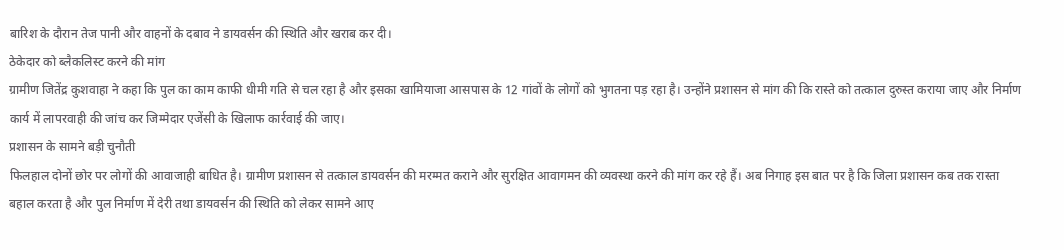बारिश के दौरान तेज पानी और वाहनों के दबाव ने डायवर्सन की स्थिति और खराब कर दी।
ठेकेदार को ब्लैकलिस्ट करने की मांग
ग्रामीण जितेंद्र कुशवाहा ने कहा कि पुल का काम काफी धीमी गति से चल रहा है और इसका खामियाजा आसपास के 12 गांवों के लोगों को भुगतना पड़ रहा है। उन्होंने प्रशासन से मांग की कि रास्ते को तत्काल दुरुस्त कराया जाए और निर्माण कार्य में लापरवाही की जांच कर जिम्मेदार एजेंसी के खिलाफ कार्रवाई की जाए।
प्रशासन के सामने बड़ी चुनौती
फिलहाल दोनों छोर पर लोगों की आवाजाही बाधित है। ग्रामीण प्रशासन से तत्काल डायवर्सन की मरम्मत कराने और सुरक्षित आवागमन की व्यवस्था करने की मांग कर रहे हैं। अब निगाह इस बात पर है कि जिला प्रशासन कब तक रास्ता बहाल करता है और पुल निर्माण में देरी तथा डायवर्सन की स्थिति को लेकर सामने आए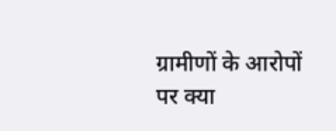ग्रामीणों के आरोपों पर क्या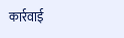कार्रवाई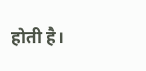होती है।